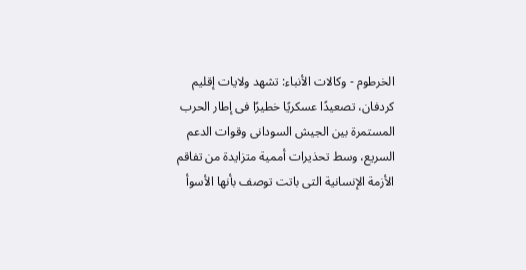الخرطوم - وكالات الأنباء: تشهد ولايات إقليم كردفان، تصعيدًا عسكريًا خطيرًا فى إطار الحرب المستمرة بين الجيش السودانى وقوات الدعم السريع، وسط تحذيرات أممية متزايدة من تفاقم الأزمة الإنسانية التى باتت توصف بأنها الأسوأ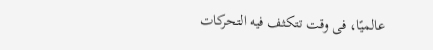عالميًا، فى وقت تتكثف فيه التحركات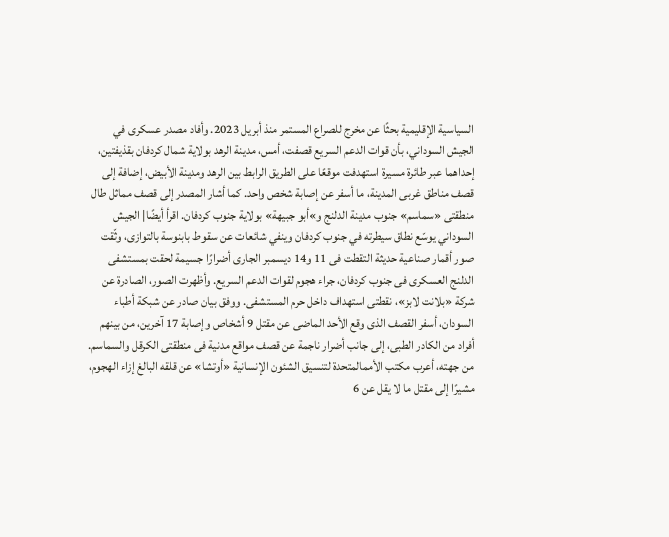السياسية الإقليمية بحثًا عن مخرج للصراع المستمر منذ أبريل 2023. وأفاد مصدر عسكرى في الجيش السوداني، بأن قوات الدعم السريع قصفت، أمس، مدينة الرهد بولاية شمال كردفان بقذيفتين، إحداهما عبر طائرة مسيرة استهدفت موقعًا على الطريق الرابط بين الرهد ومدينة الأبيض، إضافة إلى قصف مناطق غربى المدينة، ما أسفر عن إصابة شخص واحد. كما أشار المصدر إلى قصف مماثل طال منطقتى «سماسم» جنوب مدينة الدلنج و»أبو جبيهة» بولاية جنوب كردفان. اقرأ أيضًا| الجيش السوداني يوسّع نطاق سيطرته في جنوب كردفان وينفي شائعات عن سقوط بابنوسة بالتوازى، وثّقت صور أقمار صناعية حديثة التقطت فى 11 و14 ديسمبر الجارى أضرارًا جسيمة لحقت بمستشفى الدلنج العسكرى فى جنوب كردفان، جراء هجوم لقوات الدعم السريع. وأظهرت الصور، الصادرة عن شركة «بلانت لابز»، نقطتى استهداف داخل حرم المستشفى. ووفق بيان صادر عن شبكة أطباء السودان، أسفر القصف الذى وقع الأحد الماضى عن مقتل 9 أشخاص وإصابة 17 آخرين، من بينهم أفراد من الكادر الطبى، إلى جانب أضرار ناجمة عن قصف مواقع مدنية فى منطقتى الكرقل والسماسم. من جهته، أعرب مكتب الأممالمتحدة لتنسيق الشئون الإنسانية «أوتشا» عن قلقه البالغ إزاء الهجوم، مشيرًا إلى مقتل ما لا يقل عن 6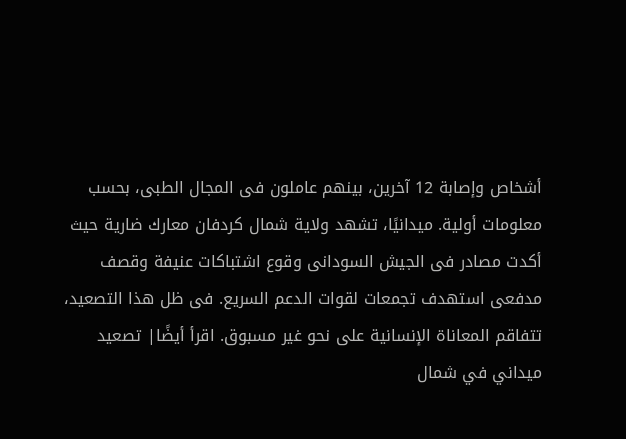أشخاص وإصابة 12 آخرين، بينهم عاملون فى المجال الطبى، بحسب معلومات أولية. ميدانيًا، تشهد ولاية شمال كردفان معارك ضارية حيث أكدت مصادر فى الجيش السودانى وقوع اشتباكات عنيفة وقصف مدفعى استهدف تجمعات لقوات الدعم السريع. فى ظل هذا التصعيد، تتفاقم المعاناة الإنسانية على نحو غير مسبوق. اقرأ أيضًا| تصعيد ميداني في شمال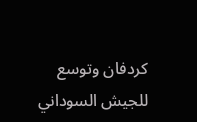كردفان وتوسع للجيش السوداني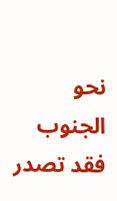نحو الجنوب فقد تصدر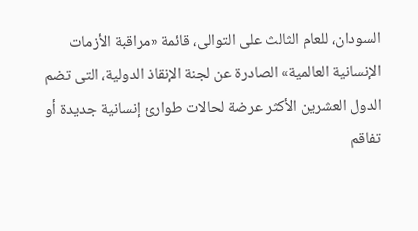السودان، للعام الثالث على التوالى، قائمة «مراقبة الأزمات الإنسانية العالمية» الصادرة عن لجنة الإنقاذ الدولية، التى تضم الدول العشرين الأكثر عرضة لحالات طوارئ إنسانية جديدة أو تفاقم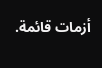أزمات قائمة.